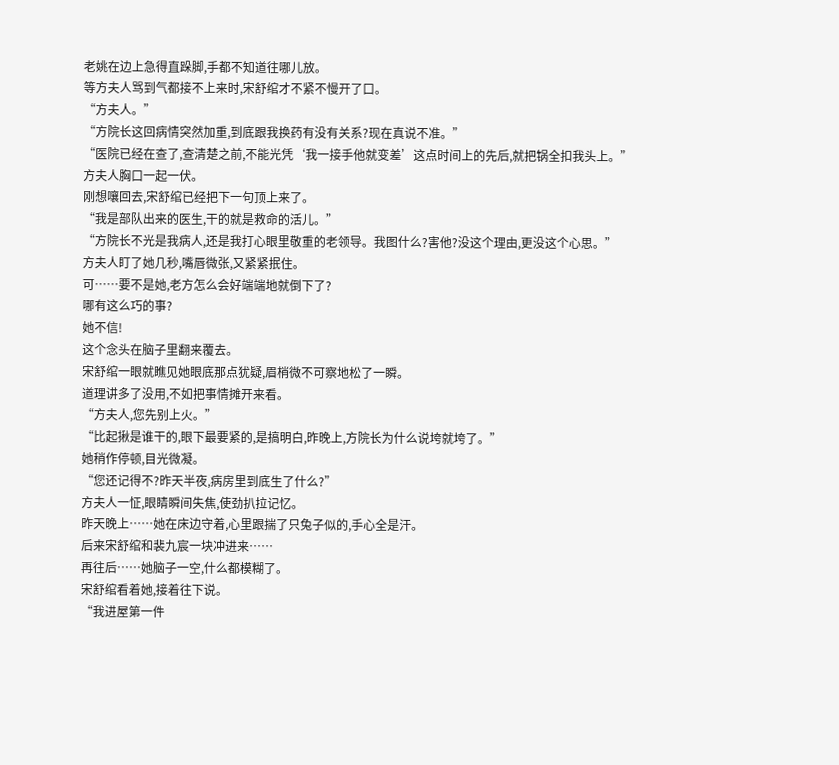老姚在边上急得直跺脚,手都不知道往哪儿放。
等方夫人骂到气都接不上来时,宋舒绾才不紧不慢开了口。
“方夫人。”
“方院长这回病情突然加重,到底跟我换药有没有关系?现在真说不准。”
“医院已经在查了,查清楚之前,不能光凭‘我一接手他就变差’这点时间上的先后,就把锅全扣我头上。”
方夫人胸口一起一伏。
刚想嚷回去,宋舒绾已经把下一句顶上来了。
“我是部队出来的医生,干的就是救命的活儿。”
“方院长不光是我病人,还是我打心眼里敬重的老领导。我图什么?害他?没这个理由,更没这个心思。”
方夫人盯了她几秒,嘴唇微张,又紧紧抿住。
可……要不是她,老方怎么会好端端地就倒下了?
哪有这么巧的事?
她不信!
这个念头在脑子里翻来覆去。
宋舒绾一眼就瞧见她眼底那点犹疑,眉梢微不可察地松了一瞬。
道理讲多了没用,不如把事情摊开来看。
“方夫人,您先别上火。”
“比起揪是谁干的,眼下最要紧的,是搞明白,昨晚上,方院长为什么说垮就垮了。”
她稍作停顿,目光微凝。
“您还记得不?昨天半夜,病房里到底生了什么?”
方夫人一怔,眼睛瞬间失焦,使劲扒拉记忆。
昨天晚上……她在床边守着,心里跟揣了只兔子似的,手心全是汗。
后来宋舒绾和裴九宸一块冲进来……
再往后……她脑子一空,什么都模糊了。
宋舒绾看着她,接着往下说。
“我进屋第一件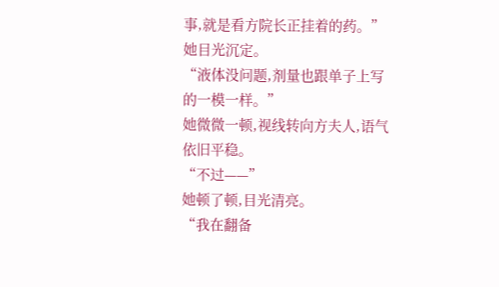事,就是看方院长正挂着的药。”
她目光沉定。
“液体没问题,剂量也跟单子上写的一模一样。”
她微微一顿,视线转向方夫人,语气依旧平稳。
“不过——”
她顿了顿,目光清亮。
“我在翻备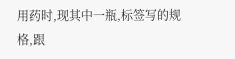用药时,现其中一瓶,标签写的规格,跟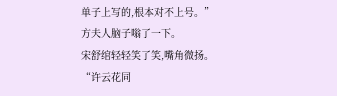单子上写的,根本对不上号。”
方夫人脑子嗡了一下。
宋舒绾轻轻笑了笑,嘴角微扬。
“许云花同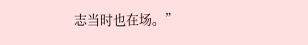志当时也在场。”